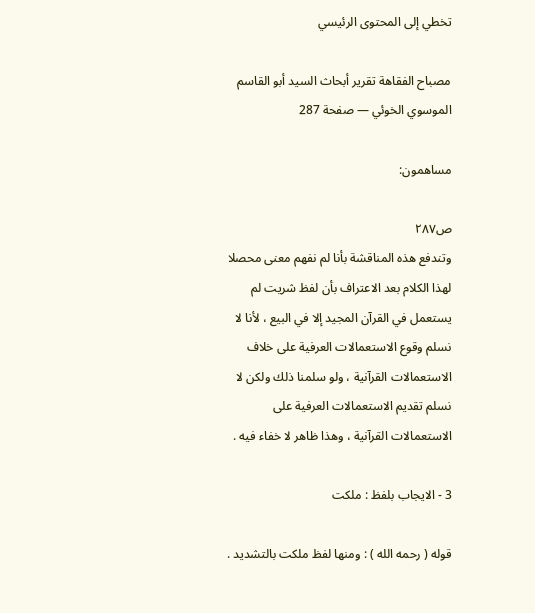تخطي إلى المحتوى الرئيسي

مصباح الفقاهة تقرير أبحاث السيد أبو القاسم الموسوي الخوئي — صفحة 287

مساهمون:

ص٢٨٧
وتندفع هذه المناقشة بأنا لم نفهم معنى محصلا لهذا الكلام بعد الاعتراف بأن لفظ شريت لم يستعمل في القرآن المجيد إلا في البيع ، لأنا لا نسلم وقوع الاستعمالات العرفية على خلاف الاستعمالات القرآنية ، ولو سلمنا ذلك ولكن لا نسلم تقديم الاستعمالات العرفية على الاستعمالات القرآنية ، وهذا ظاهر لا خفاء فيه .

3 - الايجاب بلفظ : ملكت

قوله ( رحمه الله ) : ومنها لفظ ملكت بالتشديد .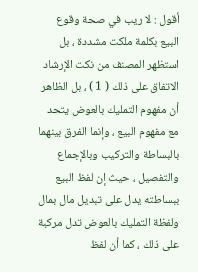أقول : لا ريب في صحة وقوع البيع بكلمة ملكت مشددة ، بل استظهر المصنف من نكت الإرشاد الاتفاق على ذلك ( 1 ) ، بل الظاهر أن مفهوم التمليك بالعوض يتحد مع مفهوم البيع ، وإنما الفرق بينهما بالبساطة والتركيب وبالإجماع والتفصيل ، حيث إن لفظ البيع ببساطته يدل على تبديل مال بمال ولفظة التمليك بالعوض تدل مركبة على ذلك ، كما أن لفظ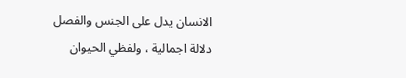الانسان يدل على الجنس والفصل دلالة اجمالية ، ولفظي الحيوان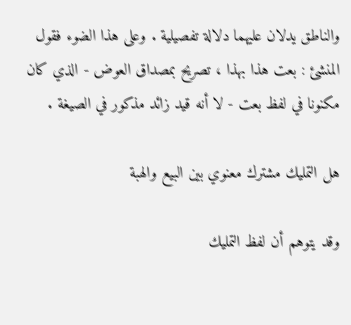والناطق يدلان عليهما دلالة تفصيلية . وعلى هذا الضوء فقول المنشئ : بعت هذا بهذا ، تصريح بمصداق العوض - الذي كان مكنونا في لفظ بعت - لا أنه قيد زائد مذكور في الصيغة .

هل التمليك مشترك معنوي بين البيع والهبة

وقد يتوهم أن لفظ التمليك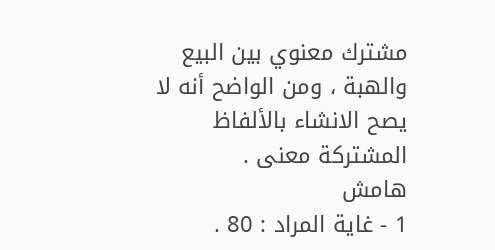مشترك معنوي بين البيع والهبة ، ومن الواضح أنه لا يصح الانشاء بالألفاظ المشتركة معنى .
هامش
1 - غاية المراد : 80 .